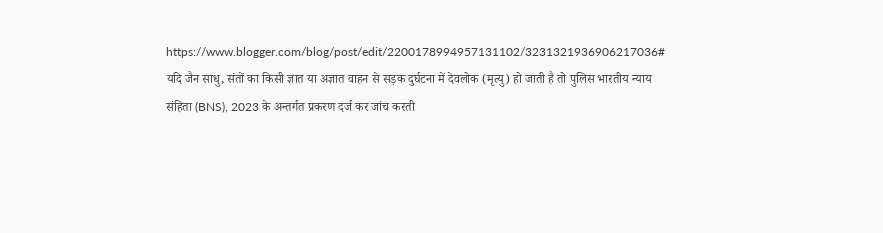https://www.blogger.com/blog/post/edit/2200178994957131102/3231321936906217036# यदि जैन साधु, संतों का किसी ज्ञात या अज्ञात वाहन से सड़क दुर्घटना में देवलोक (मृत्यु) हो जाती है तो पुलिस भारतीय न्याय संहिता (BNS), 2023 के अन्तर्गत प्रकरण दर्ज कर जांच करती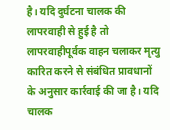है। यदि दुर्घटना चालक की लापरवाही से हुई है तो लापरवाहीपूर्वक वाहन चलाकर मृत्यु कारित करने से संबंधित प्रावधानों के अनुसार कार्रवाई की जा है। यदि चालक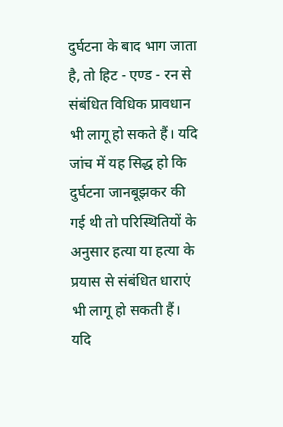दुर्घटना के बाद भाग जाता है, तो हिट - एण्ड - रन से संबंधित विधिक प्रावधान भी लागू हो सकते हैं। यदि जांच में यह सिद्ध हो कि दुर्घटना जानबूझकर की गई थी तो परिस्थितियों के अनुसार हत्या या हत्या के प्रयास से संबंधित धाराएं भी लागू हो सकती हैं। यदि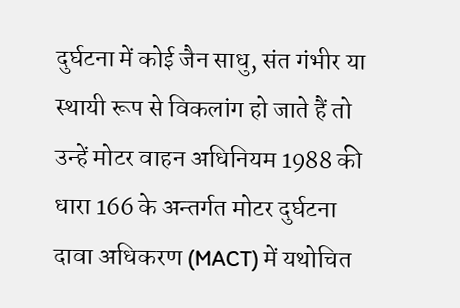दुर्घटना में कोई जैन साधु, संत गंभीर या स्थायी रूप से विकलांग हो जाते हैं तो उन्हें मोटर वाहन अधिनियम 1988 की धारा 166 के अन्तर्गत मोटर दुर्घटना दावा अधिकरण (MACT) में यथोचित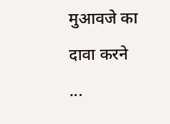मुआवजे का दावा करने ...